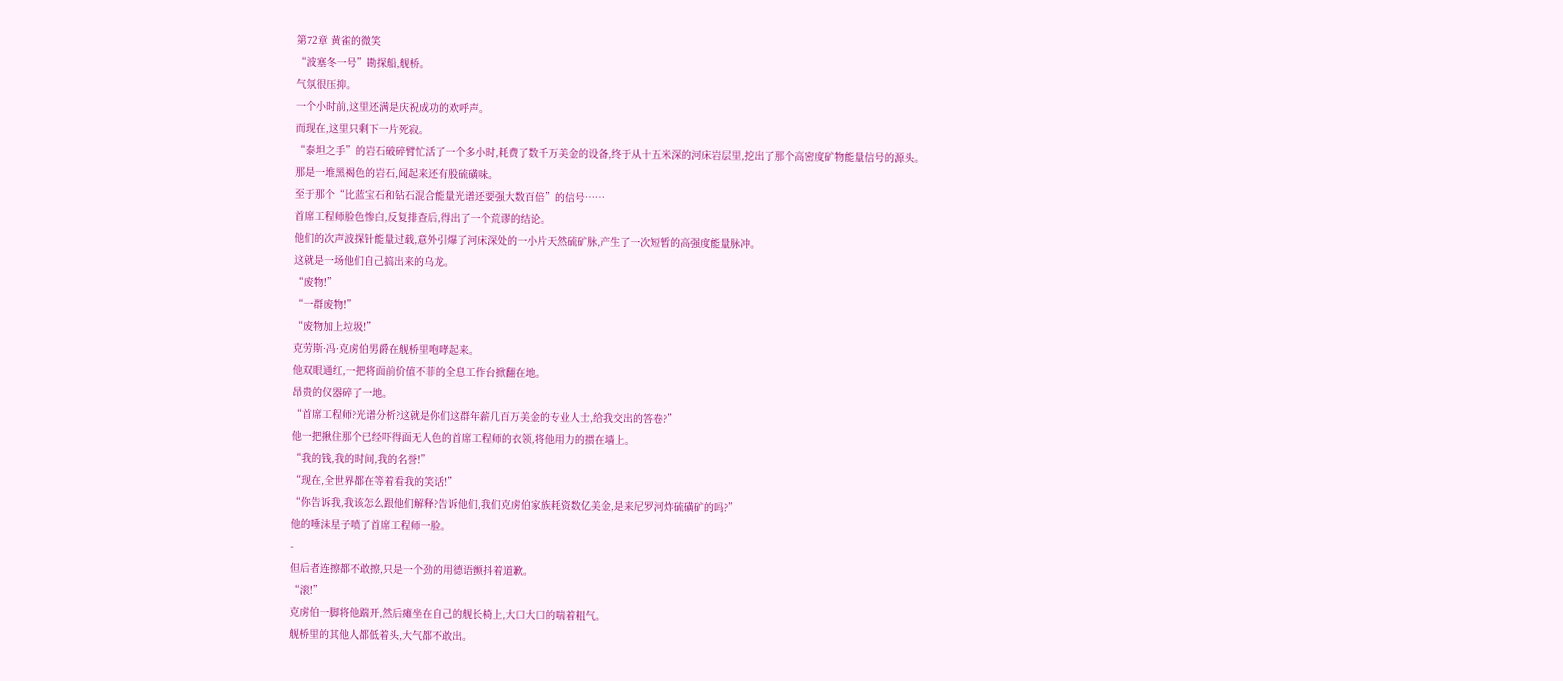第72章 黄雀的微笑
“波塞冬一号”勘探船,舰桥。
气氛很压抑。
一个小时前,这里还满是庆祝成功的欢呼声。
而现在,这里只剩下一片死寂。
“泰坦之手”的岩石破碎臂忙活了一个多小时,耗费了数千万美金的设备,终于从十五米深的河床岩层里,挖出了那个高密度矿物能量信号的源头。
那是一堆黑褐色的岩石,闻起来还有股硫磺味。
至于那个“比蓝宝石和钻石混合能量光谱还要强大数百倍”的信号……
首席工程师脸色惨白,反复排查后,得出了一个荒谬的结论。
他们的次声波探针能量过载,意外引爆了河床深处的一小片天然硫矿脉,产生了一次短暂的高强度能量脉冲。
这就是一场他们自己搞出来的乌龙。
“废物!”
“一群废物!”
“废物加上垃圾!”
克劳斯·冯·克虏伯男爵在舰桥里咆哮起来。
他双眼通红,一把将面前价值不菲的全息工作台掀翻在地。
昂贵的仪器碎了一地。
“首席工程师?光谱分析?这就是你们这群年薪几百万美金的专业人士,给我交出的答卷?”
他一把揪住那个已经吓得面无人色的首席工程师的衣领,将他用力的掼在墙上。
“我的钱,我的时间,我的名誉!”
“现在,全世界都在等着看我的笑话!”
“你告诉我,我该怎么跟他们解释?告诉他们,我们克虏伯家族耗资数亿美金,是来尼罗河炸硫磺矿的吗?”
他的唾沫星子喷了首席工程师一脸。
-
但后者连擦都不敢擦,只是一个劲的用德语颤抖着道歉。
“滚!”
克虏伯一脚将他踹开,然后瘫坐在自己的舰长椅上,大口大口的喘着粗气。
舰桥里的其他人都低着头,大气都不敢出。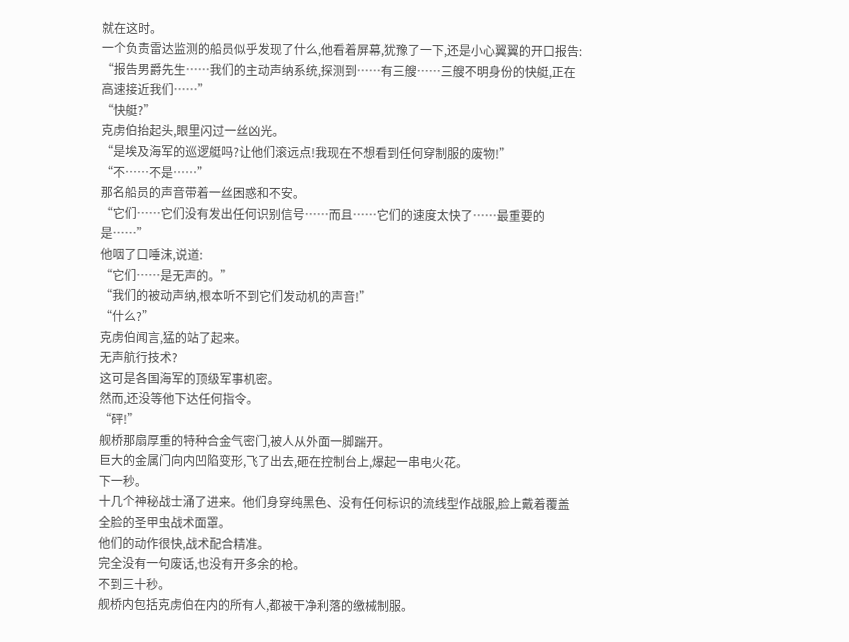就在这时。
一个负责雷达监测的船员似乎发现了什么,他看着屏幕,犹豫了一下,还是小心翼翼的开口报告:
“报告男爵先生……我们的主动声纳系统,探测到……有三艘……三艘不明身份的快艇,正在高速接近我们……”
“快艇?”
克虏伯抬起头,眼里闪过一丝凶光。
“是埃及海军的巡逻艇吗?让他们滚远点!我现在不想看到任何穿制服的废物!”
“不……不是……”
那名船员的声音带着一丝困惑和不安。
“它们……它们没有发出任何识别信号……而且……它们的速度太快了……最重要的是……”
他咽了口唾沫,说道:
“它们……是无声的。”
“我们的被动声纳,根本听不到它们发动机的声音!”
“什么?”
克虏伯闻言,猛的站了起来。
无声航行技术?
这可是各国海军的顶级军事机密。
然而,还没等他下达任何指令。
“砰!”
舰桥那扇厚重的特种合金气密门,被人从外面一脚踹开。
巨大的金属门向内凹陷变形,飞了出去,砸在控制台上,爆起一串电火花。
下一秒。
十几个神秘战士涌了进来。他们身穿纯黑色、没有任何标识的流线型作战服,脸上戴着覆盖全脸的圣甲虫战术面罩。
他们的动作很快,战术配合精准。
完全没有一句废话,也没有开多余的枪。
不到三十秒。
舰桥内包括克虏伯在内的所有人,都被干净利落的缴械制服。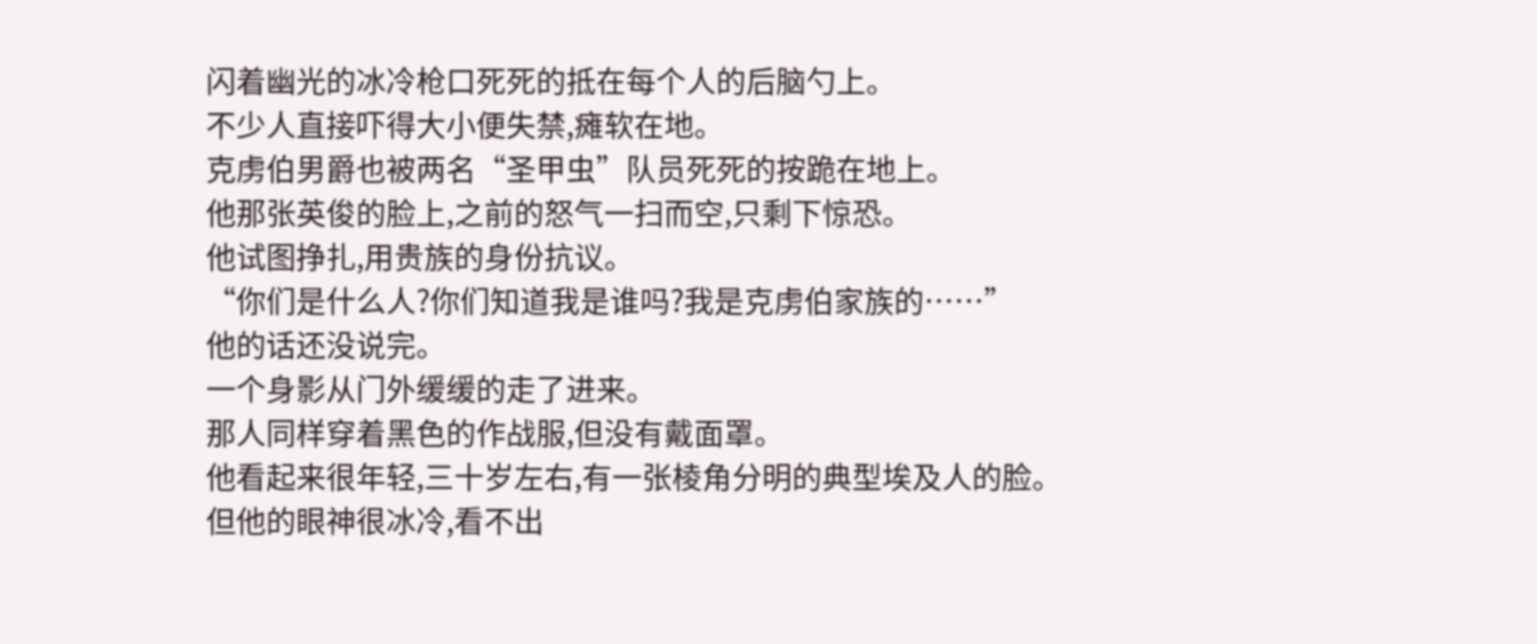闪着幽光的冰冷枪口死死的抵在每个人的后脑勺上。
不少人直接吓得大小便失禁,瘫软在地。
克虏伯男爵也被两名“圣甲虫”队员死死的按跪在地上。
他那张英俊的脸上,之前的怒气一扫而空,只剩下惊恐。
他试图挣扎,用贵族的身份抗议。
“你们是什么人?你们知道我是谁吗?我是克虏伯家族的……”
他的话还没说完。
一个身影从门外缓缓的走了进来。
那人同样穿着黑色的作战服,但没有戴面罩。
他看起来很年轻,三十岁左右,有一张棱角分明的典型埃及人的脸。
但他的眼神很冰冷,看不出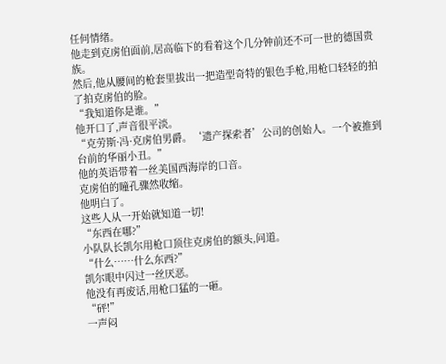任何情绪。
他走到克虏伯面前,居高临下的看着这个几分钟前还不可一世的德国贵族。
然后,他从腰间的枪套里拔出一把造型奇特的银色手枪,用枪口轻轻的拍了拍克虏伯的脸。
“我知道你是谁。”
他开口了,声音很平淡。
“克劳斯·冯·克虏伯男爵。‘遗产探索者’公司的创始人。一个被推到台前的华丽小丑。”
他的英语带着一丝美国西海岸的口音。
克虏伯的瞳孔骤然收缩。
他明白了。
这些人从一开始就知道一切!
“东西在哪?”
小队队长凯尔用枪口顶住克虏伯的额头,问道。
“什么……什么东西?”
凯尔眼中闪过一丝厌恶。
他没有再废话,用枪口猛的一砸。
“砰!”
一声闷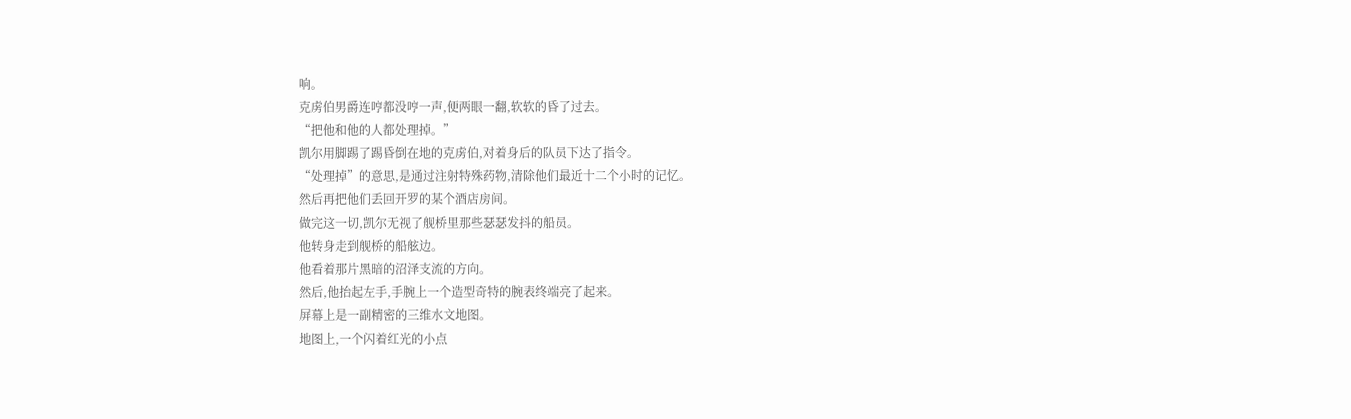响。
克虏伯男爵连哼都没哼一声,便两眼一翻,软软的昏了过去。
“把他和他的人都处理掉。”
凯尔用脚踢了踢昏倒在地的克虏伯,对着身后的队员下达了指令。
“处理掉”的意思,是通过注射特殊药物,清除他们最近十二个小时的记忆。
然后再把他们丢回开罗的某个酒店房间。
做完这一切,凯尔无视了舰桥里那些瑟瑟发抖的船员。
他转身走到舰桥的船舷边。
他看着那片黑暗的沼泽支流的方向。
然后,他抬起左手,手腕上一个造型奇特的腕表终端亮了起来。
屏幕上是一副精密的三维水文地图。
地图上,一个闪着红光的小点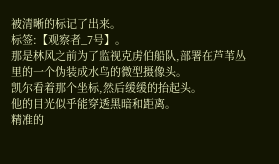被清晰的标记了出来。
标签:【观察者_7号】。
那是林风之前为了监视克虏伯船队,部署在芦苇丛里的一个伪装成水鸟的微型摄像头。
凯尔看着那个坐标,然后缓缓的抬起头。
他的目光似乎能穿透黑暗和距离。
精准的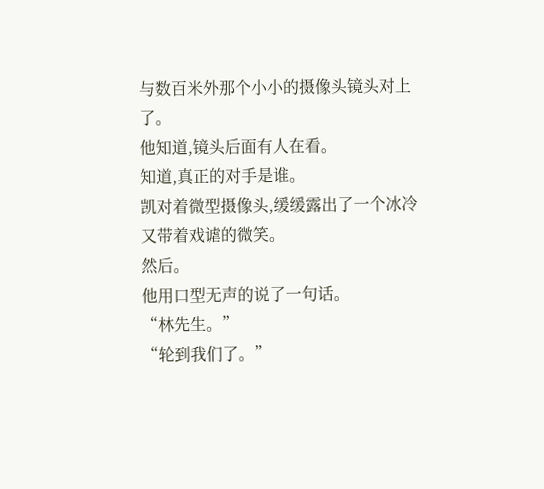与数百米外那个小小的摄像头镜头对上了。
他知道,镜头后面有人在看。
知道,真正的对手是谁。
凯对着微型摄像头,缓缓露出了一个冰冷又带着戏谑的微笑。
然后。
他用口型无声的说了一句话。
“林先生。”
“轮到我们了。”